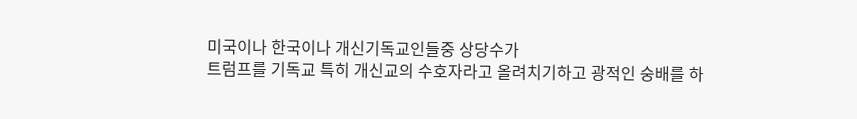미국이나 한국이나 개신기독교인들중 상당수가
트럼프를 기독교 특히 개신교의 수호자라고 올려치기하고 광적인 숭배를 하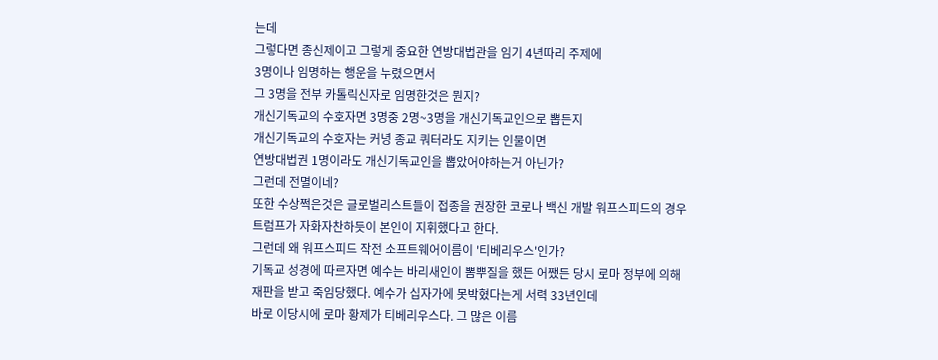는데
그렇다면 종신제이고 그렇게 중요한 연방대법관을 임기 4년따리 주제에
3명이나 임명하는 행운을 누렸으면서
그 3명을 전부 카톨릭신자로 임명한것은 뭔지?
개신기독교의 수호자면 3명중 2명~3명을 개신기독교인으로 뽑든지
개신기독교의 수호자는 커녕 종교 쿼터라도 지키는 인물이면
연방대법권 1명이라도 개신기독교인을 뽑았어야하는거 아닌가?
그런데 전멸이네?
또한 수상쩍은것은 글로벌리스트들이 접종을 권장한 코로나 백신 개발 워프스피드의 경우
트럼프가 자화자찬하듯이 본인이 지휘했다고 한다.
그런데 왜 워프스피드 작전 소프트웨어이름이 '티베리우스'인가?
기독교 성경에 따르자면 예수는 바리새인이 뽐뿌질을 했든 어쨌든 당시 로마 정부에 의해
재판을 받고 죽임당했다. 예수가 십자가에 못박혔다는게 서력 33년인데
바로 이당시에 로마 황제가 티베리우스다. 그 많은 이름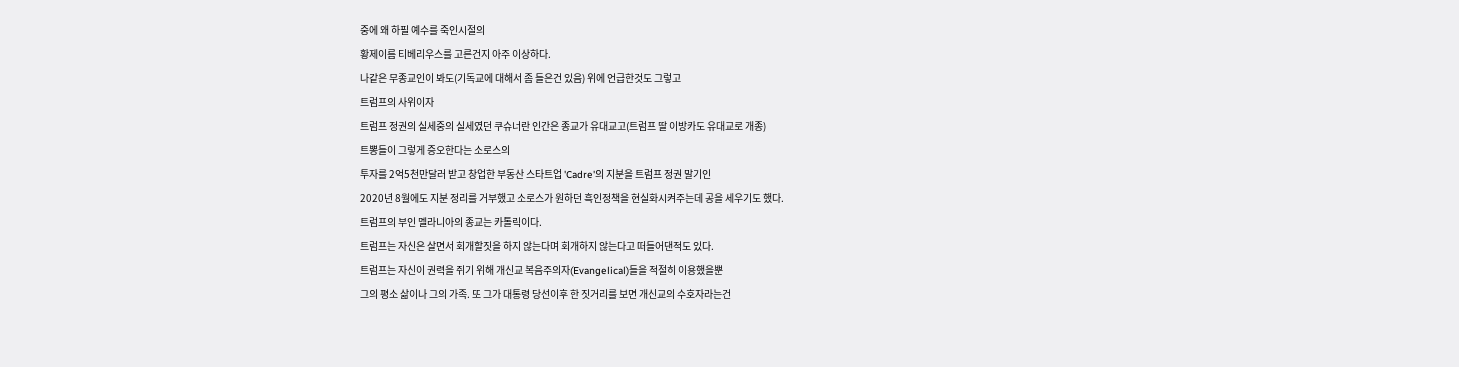중에 왜 하필 예수를 죽인시절의
황제이름 티베리우스를 고른건지 아주 이상하다.
나같은 무종교인이 봐도(기독교에 대해서 좀 들은건 있음) 위에 언급한것도 그렇고
트럼프의 사위이자
트럼프 정권의 실세중의 실세였던 쿠슈너란 인간은 종교가 유대교고(트럼프 딸 이방카도 유대교로 개종)
트뽕들이 그렇게 증오한다는 소로스의
투자를 2억5천만달러 받고 창업한 부동산 스타트업 'Cadre'의 지분을 트럼프 정권 말기인
2020년 8월에도 지분 정리를 거부했고 소로스가 원하던 흑인정책을 현실화시켜주는데 공을 세우기도 했다.
트럼프의 부인 멜라니아의 종교는 카톨릭이다.
트럼프는 자신은 살면서 회개할짓을 하지 않는다며 회개하지 않는다고 떠들어댄적도 있다.
트럼프는 자신이 권력을 쥐기 위해 개신교 복음주의자(Evangelical)들을 적절히 이용했을뿐
그의 평소 삶이나 그의 가족. 또 그가 대통령 당선이후 한 짓거리를 보면 개신교의 수호자라는건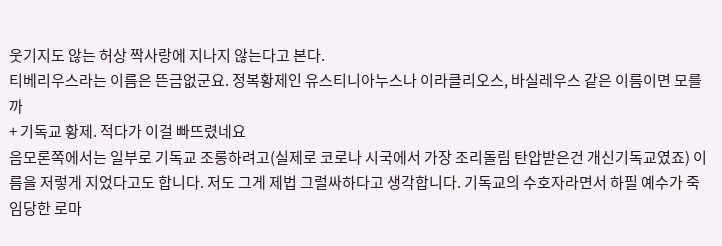웃기지도 않는 허상 짝사랑에 지나지 않는다고 본다.
티베리우스라는 이름은 뜬금없군요. 정복황제인 유스티니아누스나 이라클리오스, 바실레우스 같은 이름이면 모를까
+ 기독교 황제. 적다가 이걸 빠뜨렸네요
음모론쪽에서는 일부로 기독교 조롱하려고(실제로 코로나 시국에서 가장 조리돌림 탄압받은건 개신기독교였죠) 이름을 저렇게 지었다고도 합니다. 저도 그게 제법 그럴싸하다고 생각합니다. 기독교의 수호자라면서 하필 예수가 죽임당한 로마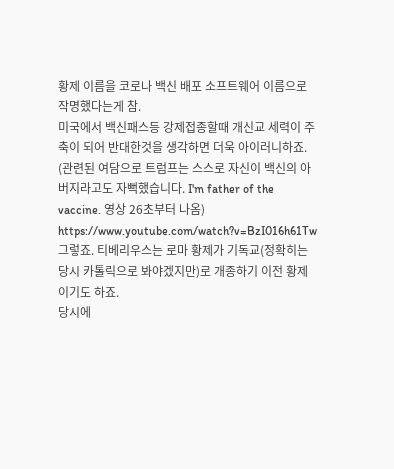황제 이름을 코로나 백신 배포 소프트웨어 이름으로 작명했다는게 참.
미국에서 백신패스등 강제접종할때 개신교 세력이 주축이 되어 반대한것을 생각하면 더욱 아이러니하죠.
(관련된 여담으로 트럼프는 스스로 자신이 백신의 아버지라고도 자뻑했습니다. I'm father of the vaccine. 영상 26초부터 나옴)
https://www.youtube.com/watch?v=BzI016h61Tw
그렇죠. 티베리우스는 로마 황제가 기독교(정확히는 당시 카톨릭으로 봐야겠지만)로 개종하기 이전 황제이기도 하죠.
당시에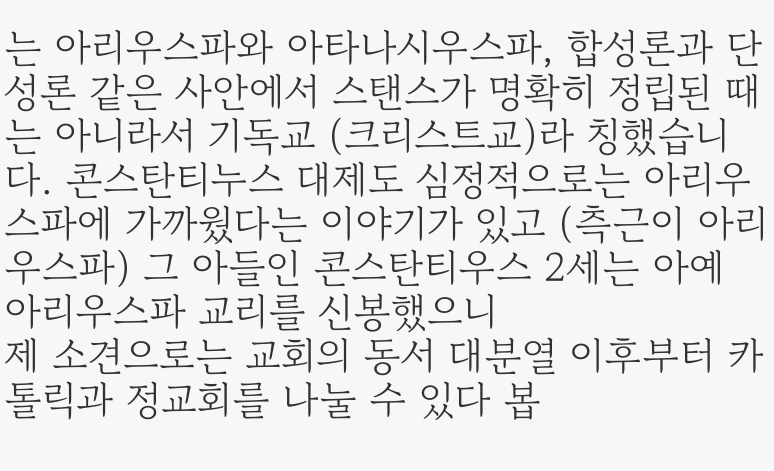는 아리우스파와 아타나시우스파, 합성론과 단성론 같은 사안에서 스탠스가 명확히 정립된 때는 아니라서 기독교 (크리스트교)라 칭했습니다. 콘스탄티누스 대제도 심정적으로는 아리우스파에 가까웠다는 이야기가 있고 (측근이 아리우스파) 그 아들인 콘스탄티우스 2세는 아예 아리우스파 교리를 신봉했으니
제 소견으로는 교회의 동서 대분열 이후부터 카톨릭과 정교회를 나눌 수 있다 봅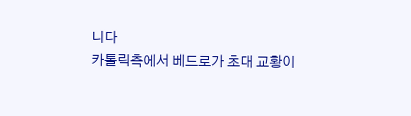니다
카톨릭측에서 베드로가 초대 교황이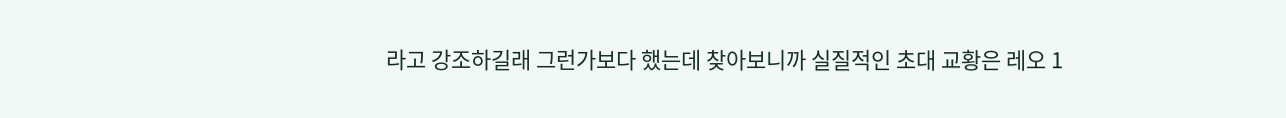라고 강조하길래 그런가보다 했는데 찾아보니까 실질적인 초대 교황은 레오 1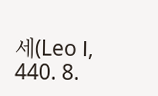세(Leo Ⅰ, 440. 8.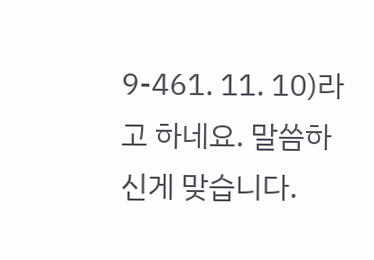9-461. 11. 10)라고 하네요. 말씀하신게 맞습니다.